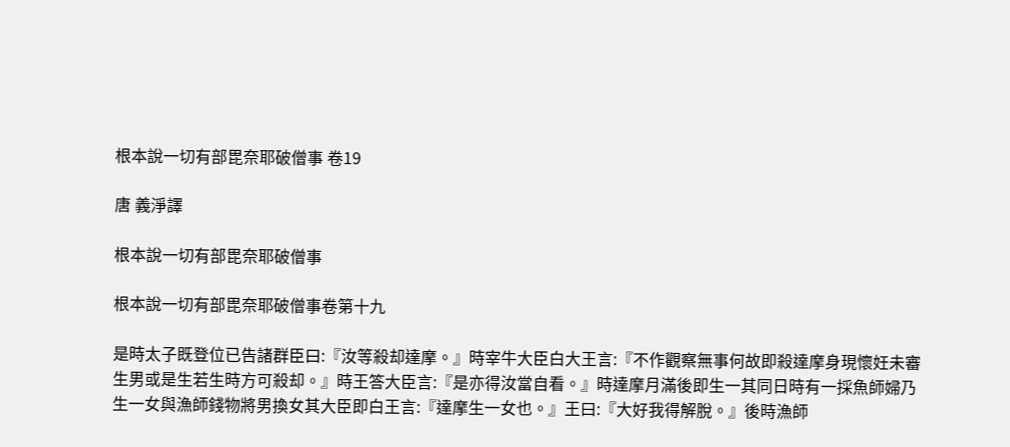根本說一切有部毘奈耶破僧事 卷19

唐 義淨譯

根本說一切有部毘奈耶破僧事

根本說一切有部毘奈耶破僧事卷第十九

是時太子既登位已告諸群臣曰:『汝等殺却達摩。』時宰牛大臣白大王言:『不作觀察無事何故即殺達摩身現懷妊未審生男或是生若生時方可殺却。』時王答大臣言:『是亦得汝當自看。』時達摩月滿後即生一其同日時有一採魚師婦乃生一女與漁師錢物將男換女其大臣即白王言:『達摩生一女也。』王曰:『大好我得解脫。』後時漁師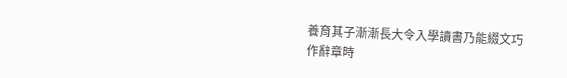養育其子漸漸長大令入學讀書乃能綴文巧作辭章時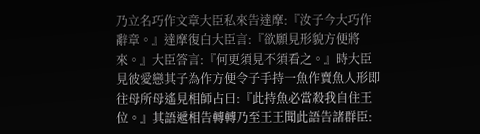乃立名巧作文章大臣私來告達摩:『汝子今大巧作辭章。』達摩復白大臣言:『欲願見形貌方便將來。』大臣答言:『何更須見不須看之。』時大臣見彼愛戀其子為作方便令子手持一魚作賣魚人形即往母所母遙見相師占曰:『此持魚必當殺我自住王位。』其語遞相告轉轉乃至王王聞此語告諸群臣: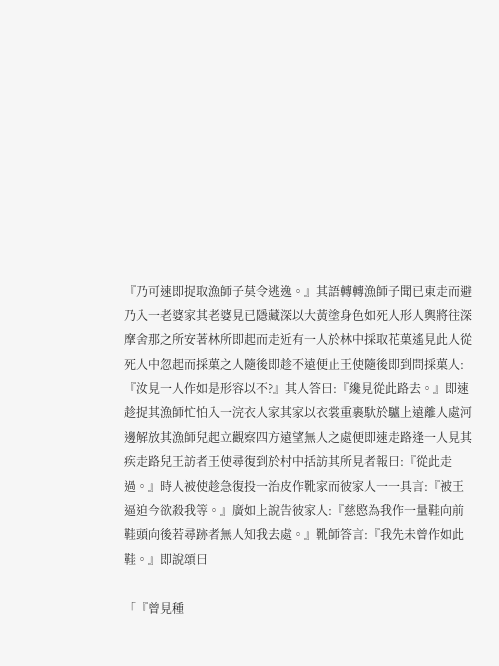『乃可速即捉取漁師子莫令逃逸。』其語轉轉漁師子聞已東走而避乃入一老婆家其老婆見已隱藏深以大黃塗身色如死人形人輿將往深摩舍那之所安著林所即起而走近有一人於林中採取花菓遙見此人從死人中忽起而採菓之人隨後即趁不遠便止王使隨後即到問採菓人:『汝見一人作如是形容以不?』其人答曰:『纔見從此路去。』即速趁捉其漁師忙怕入一浣衣人家其家以衣裳重裹馱於驢上遠離人處河邊解放其漁師兒起立觀察四方遠望無人之處便即速走路逢一人見其疾走路兒王訪者王使尋復到於村中括訪其所見者報曰:『從此走過。』時人被使趁急復投一治皮作靴家而彼家人一一具言:『被王逼迫今欲殺我等。』廣如上說告彼家人:『慈愍為我作一量鞋向前鞋頭向後若尋跡者無人知我去處。』靴師答言:『我先未曾作如此鞋。』即說頌曰

「『曾見種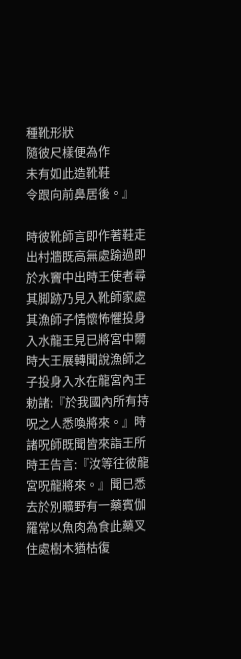種靴形狀
隨彼尺樣便為作
未有如此造靴鞋
令跟向前鼻居後。』

時彼靴師言即作著鞋走出村牆既高無處踰過即於水竇中出時王使者尋其脚跡乃見入靴師家處其漁師子情懷怖懼投身入水龍王見已將宮中爾時大王展轉聞說漁師之子投身入水在龍宮內王勅諸:『於我國內所有持呪之人悉喚將來。』時諸呪師既聞皆來詣王所時王告言:『汝等往彼龍宮呪龍將來。』聞已悉去於別曠野有一藥賓伽羅常以魚肉為食此藥叉住處樹木猶枯復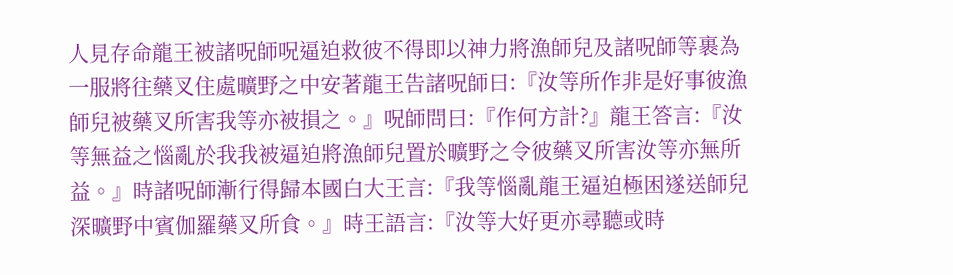人見存命龍王被諸呪師呪逼迫救彼不得即以神力將漁師兒及諸呪師等裹為一服將往藥叉住處曠野之中安著龍王告諸呪師曰:『汝等所作非是好事彼漁師兒被藥叉所害我等亦被損之。』呪師問曰:『作何方計?』龍王答言:『汝等無益之惱亂於我我被逼迫將漁師兒置於曠野之令彼藥叉所害汝等亦無所益。』時諸呪師漸行得歸本國白大王言:『我等惱亂龍王逼迫極困遂送師兒深曠野中賓伽羅藥叉所食。』時王語言:『汝等大好更亦尋聽或時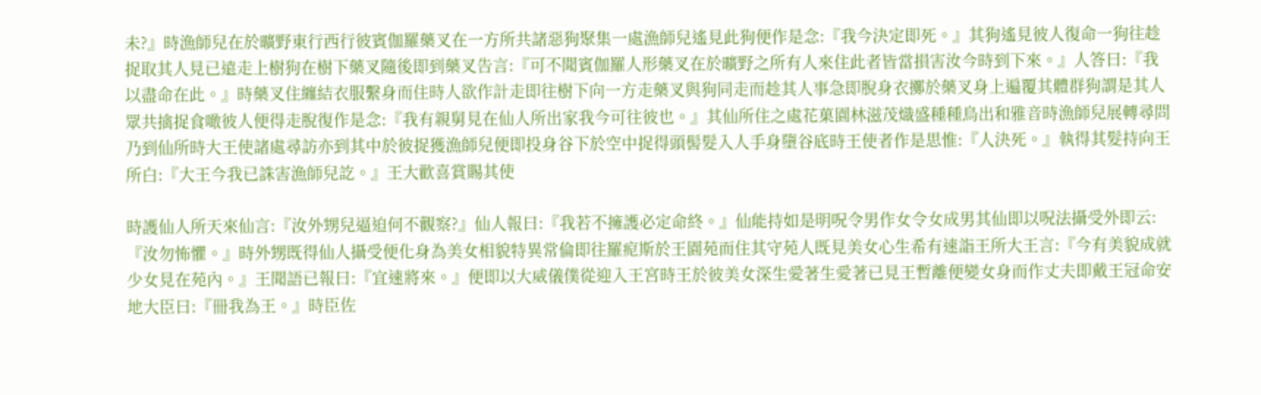未?』時漁師兒在於曠野東行西行彼賓伽羅藥叉在一方所共諸惡狗聚集一處漁師兒遙見此狗便作是念:『我今決定即死。』其狗遙見彼人復命一狗往趁捉取其人見已遠走上樹狗在樹下藥叉隨後即到藥叉告言:『可不聞賓伽羅人形藥叉在於曠野之所有人來住此者皆當損害汝今時到下來。』人答曰:『我以盡命在此。』時藥叉住纏結衣服繫身而住時人欲作計走即往樹下向一方走藥叉與狗同走而趁其人事急即脫身衣擲於藥叉身上遍覆其體群狗謂是其人眾共擒捉食噉彼人便得走脫復作是念:『我有親舅見在仙人所出家我今可往彼也。』其仙所住之處花菓園林滋茂熾盛種種鳥出和雅音時漁師兒展轉尋問乃到仙所時大王使諸處尋訪亦到其中於彼捉獲漁師兒便即投身谷下於空中捉得頭髻髮入人手身墮谷底時王使者作是思惟:『人決死。』執得其髮持向王所白:『大王今我已誅害漁師兒訖。』王大歡喜賞賜其使

時護仙人所天來仙言:『汝外甥兒逼迫何不觀察?』仙人報曰:『我若不擁護必定命終。』仙能持如是明呪令男作女令女成男其仙即以呪法攝受外即云:『汝勿怖懼。』時外甥既得仙人攝受便化身為美女相貌特異常倫即往羅痆斯於王園苑而住其守苑人既見美女心生希有速詣王所大王言:『今有美貌成就少女見在苑內。』王聞語已報曰:『宜速將來。』便即以大威儀僕從迎入王宮時王於彼美女深生愛著生愛著已見王暫離便變女身而作丈夫即戴王冠命安地大臣曰:『冊我為王。』時臣佐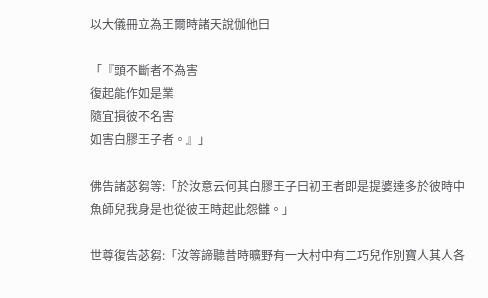以大儀冊立為王爾時諸天說伽他曰

「『頭不斷者不為害
復起能作如是業
隨宜損彼不名害
如害白膠王子者。』」

佛告諸苾芻等:「於汝意云何其白膠王子曰初王者即是提婆達多於彼時中魚師兒我身是也從彼王時起此怨讎。」

世尊復告苾芻:「汝等諦聽昔時曠野有一大村中有二巧兒作別寶人其人各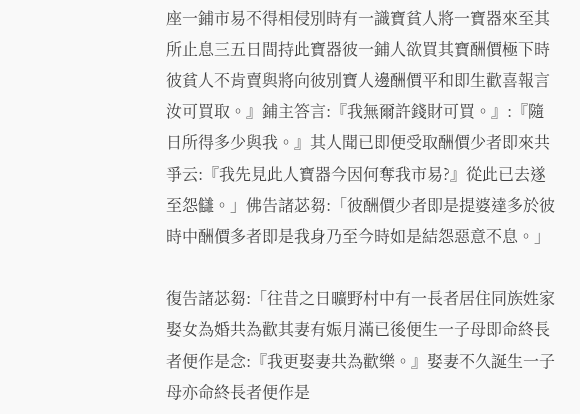座一鋪市易不得相侵別時有一識寶貧人將一寶器來至其所止息三五日間持此寶器彼一鋪人欲買其寶酬價極下時彼貧人不肯賣與將向彼別寶人邊酬價平和即生歡喜報言汝可買取。』鋪主答言:『我無爾許錢財可買。』:『隨日所得多少與我。』其人聞已即便受取酬價少者即來共爭云:『我先見此人寶器今因何奪我市易?』從此已去遂至怨讎。」佛告諸苾芻:「彼酬價少者即是提婆達多於彼時中酬價多者即是我身乃至今時如是結怨惡意不息。」

復告諸苾芻:「往昔之日曠野村中有一長者居住同族姓家娶女為婚共為歡其妻有娠月滿已後便生一子母即命終長者便作是念:『我更娶妻共為歡樂。』娶妻不久誕生一子母亦命終長者便作是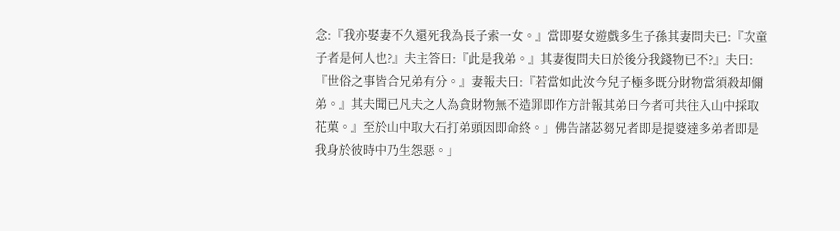念:『我亦娶妻不久還死我為長子索一女。』當即娶女遊戲多生子孫其妻問夫已:『次童子者是何人也?』夫主答曰:『此是我弟。』其妻復問夫曰於後分我錢物已不?』夫曰:『世俗之事皆合兄弟有分。』妻報夫曰:『若當如此汝今兒子極多既分財物當須殺却儞弟。』其夫聞已凡夫之人為貪財物無不造罪即作方計報其弟曰今者可共往入山中採取花菓。』至於山中取大石打弟頭因即命終。」佛告諸苾芻兄者即是提婆達多弟者即是我身於彼時中乃生怨惡。」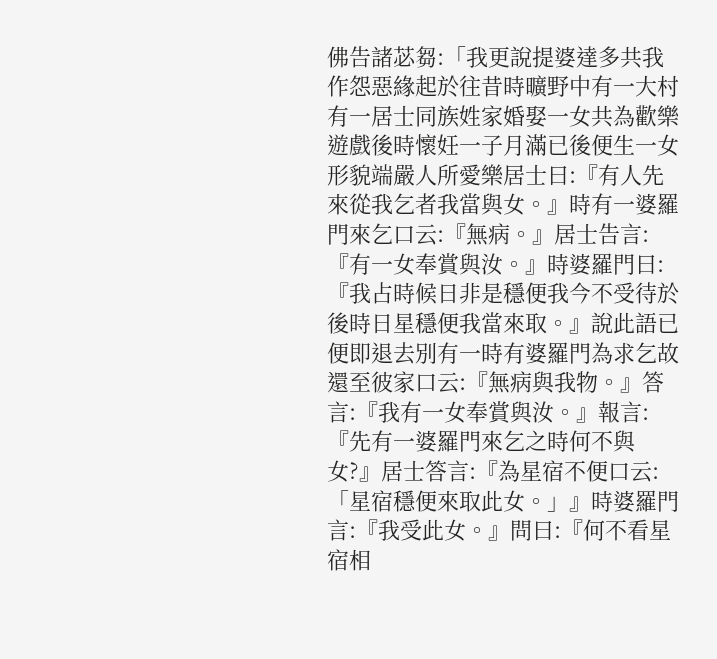佛告諸苾芻:「我更說提婆達多共我作怨惡緣起於往昔時曠野中有一大村有一居士同族姓家婚娶一女共為歡樂遊戲後時懷妊一子月滿已後便生一女形貌端嚴人所愛樂居士曰:『有人先來從我乞者我當與女。』時有一婆羅門來乞口云:『無病。』居士告言:『有一女奉賞與汝。』時婆羅門曰:『我占時候日非是穩便我今不受待於後時日星穩便我當來取。』說此語已便即退去別有一時有婆羅門為求乞故還至彼家口云:『無病與我物。』答言:『我有一女奉賞與汝。』報言:『先有一婆羅門來乞之時何不與女?』居士答言:『為星宿不便口云:「星宿穩便來取此女。」』時婆羅門言:『我受此女。』問曰:『何不看星宿相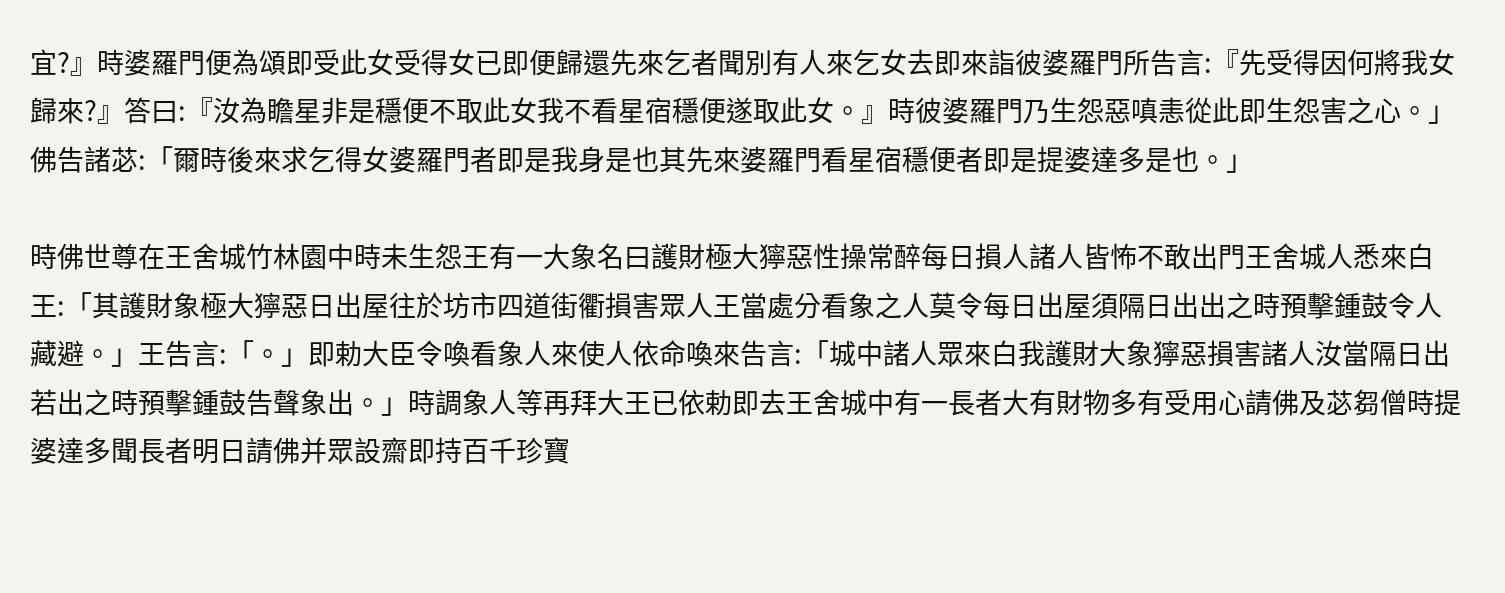宜?』時婆羅門便為頌即受此女受得女已即便歸還先來乞者聞別有人來乞女去即來詣彼婆羅門所告言:『先受得因何將我女歸來?』答曰:『汝為瞻星非是穩便不取此女我不看星宿穩便遂取此女。』時彼婆羅門乃生怨惡嗔恚從此即生怨害之心。」佛告諸苾:「爾時後來求乞得女婆羅門者即是我身是也其先來婆羅門看星宿穩便者即是提婆達多是也。」

時佛世尊在王舍城竹林園中時未生怨王有一大象名曰護財極大獰惡性操常醉每日損人諸人皆怖不敢出門王舍城人悉來白王:「其護財象極大獰惡日出屋往於坊市四道街衢損害眾人王當處分看象之人莫令每日出屋須隔日出出之時預擊鍾鼓令人藏避。」王告言:「。」即勅大臣令喚看象人來使人依命喚來告言:「城中諸人眾來白我護財大象獰惡損害諸人汝當隔日出若出之時預擊鍾鼓告聲象出。」時調象人等再拜大王已依勅即去王舍城中有一長者大有財物多有受用心請佛及苾芻僧時提婆達多聞長者明日請佛并眾設齋即持百千珍寶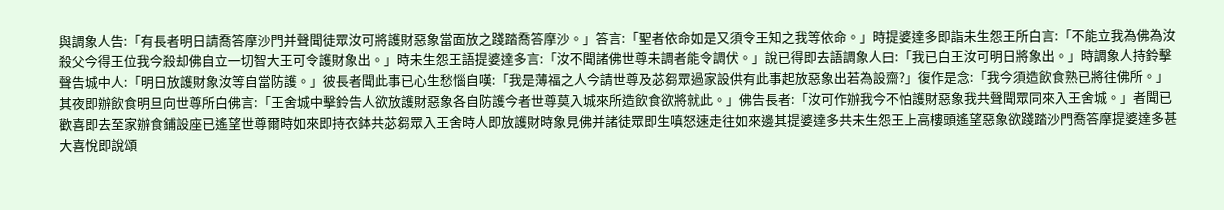與調象人告:「有長者明日請喬答摩沙門并聲聞徒眾汝可將護財惡象當面放之踐踏喬答摩沙。」答言:「聖者依命如是又須令王知之我等依命。」時提婆達多即詣未生怨王所白言:「不能立我為佛為汝殺父今得王位我今殺却佛自立一切智大王可令護財象出。」時未生怨王語提婆達多言:「汝不聞諸佛世尊未調者能令調伏。」說已得即去語調象人曰:「我已白王汝可明日將象出。」時調象人持鈴擊聲告城中人:「明日放護財象汝等自當防護。」彼長者聞此事已心生愁惱自嘆:「我是薄福之人今請世尊及苾芻眾過家設供有此事起放惡象出若為設齋?」復作是念:「我今須造飲食熟已將往佛所。」其夜即辦飲食明旦向世尊所白佛言:「王舍城中擊鈴告人欲放護財惡象各自防護今者世尊莫入城來所造飲食欲將就此。」佛告長者:「汝可作辦我今不怕護財惡象我共聲聞眾同來入王舍城。」者聞已歡喜即去至家辦食鋪設座已遙望世尊爾時如來即持衣鉢共苾芻眾入王舍時人即放護財時象見佛并諸徒眾即生嗔怒速走往如來邊其提婆達多共未生怨王上高樓頭遙望惡象欲踐踏沙門喬答摩提婆達多甚大喜悅即說頌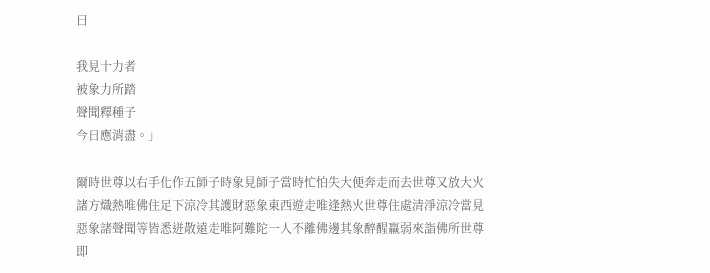曰

我見十力者
被象力所踏
聲聞釋種子
今日應消盡。」

爾時世尊以右手化作五師子時象見師子當時忙怕失大便奔走而去世尊又放大火諸方熾熱唯佛住足下涼冷其護財惡象東西遊走唯逢熱火世尊住處清淨涼冷當見惡象諸聲聞等皆悉迸散遠走唯阿難陀一人不離佛邊其象醉醒羸弱來詣佛所世尊即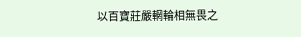以百寶莊嚴輞輪相無畏之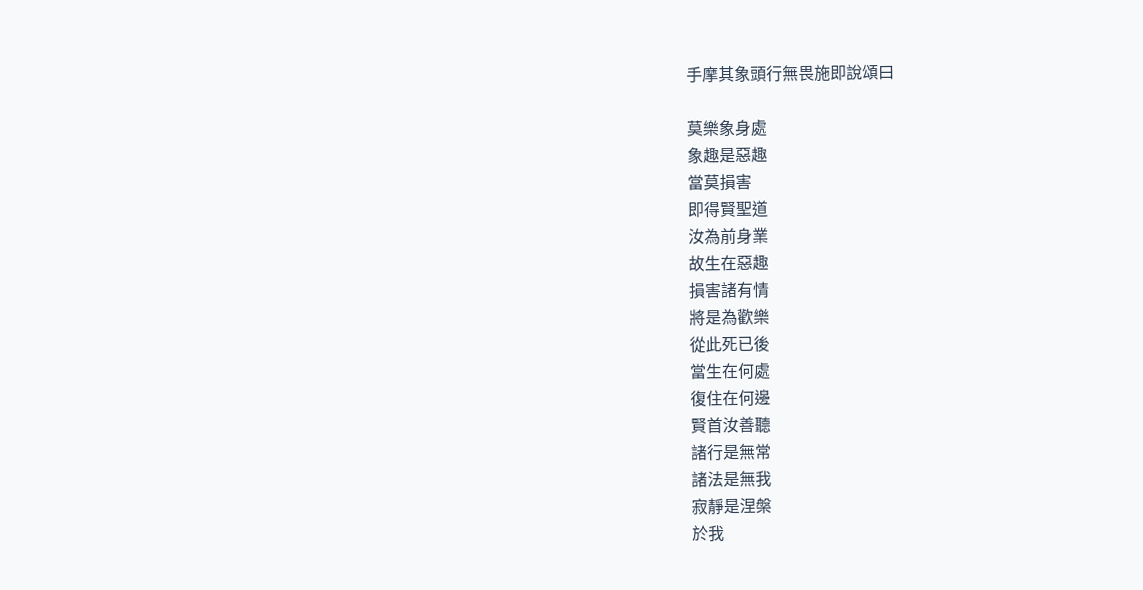手摩其象頭行無畏施即說頌曰

莫樂象身處
象趣是惡趣
當莫損害
即得賢聖道
汝為前身業
故生在惡趣
損害諸有情
將是為歡樂
從此死已後
當生在何處
復住在何邊
賢首汝善聽
諸行是無常
諸法是無我
寂靜是涅槃
於我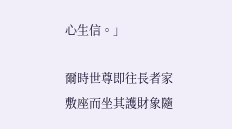心生信。」

爾時世尊即往長者家敷座而坐其護財象隨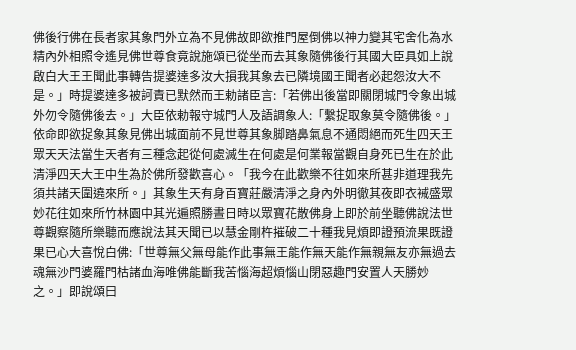佛後行佛在長者家其象門外立為不見佛故即欲推門屋倒佛以神力變其宅舍化為水精內外相照令遙見佛世尊食竟說施頌已從坐而去其象隨佛後行其國大臣具如上說啟白大王王聞此事轉告提婆達多汝大損我其象去已隣境國王聞者必起怨汝大不是。」時提婆達多被訶責已默然而王勅諸臣言:「若佛出後當即關閉城門令象出城外勿令隨佛後去。」大臣依勅報守城門人及語調象人:「繫捉取象莫令隨佛後。」依命即欲捉象其象見佛出城面前不見世尊其象脚踏鼻氣息不通悶絕而死生四天王眾天天法當生天者有三種念起從何處滅生在何處是何業報當觀自身死已生在於此清淨四天大王中生為於佛所發歡喜心。「我今在此歡樂不往如來所甚非道理我先須共諸天圍遶來所。」其象生天有身百寶莊嚴清淨之身內外明徹其夜即衣裓盛眾妙花往如來所竹林園中其光遍照勝晝日時以眾寶花散佛身上即於前坐聽佛說法世尊觀察隨所樂聽而應說法其天聞已以慧金剛杵摧破二十種我見煩即證預流果既證果已心大喜悅白佛:「世尊無父無母能作此事無王能作無天能作無親無友亦無過去魂無沙門婆羅門枯諸血海唯佛能斷我苦惱海超煩惱山閉惡趣門安置人天勝妙之。」即說頌曰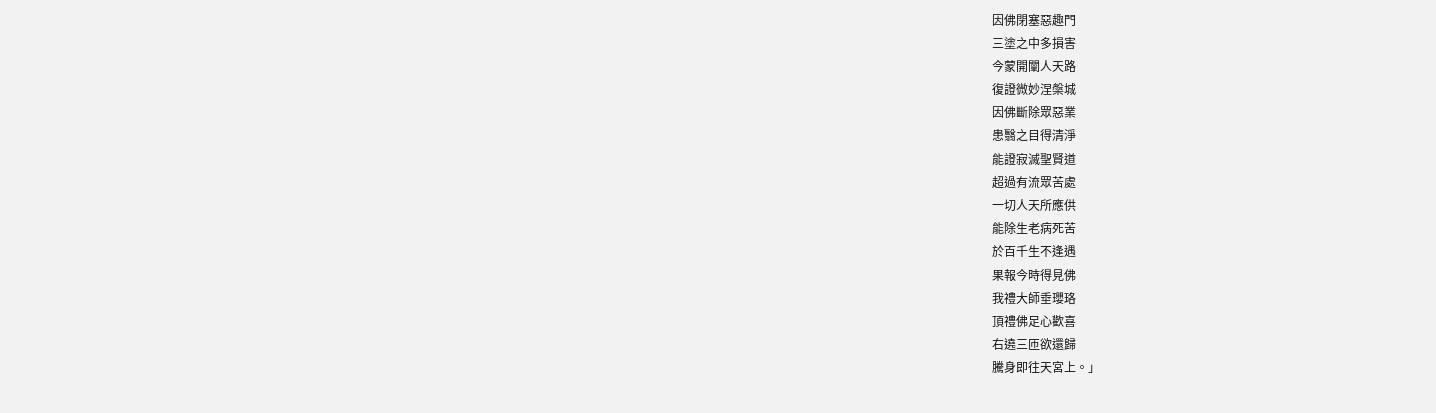因佛閉塞惡趣門
三塗之中多損害
今蒙開闡人天路
復證微妙涅槃城
因佛斷除眾惡業
患翳之目得清淨
能證寂滅聖賢道
超過有流眾苦處
一切人天所應供
能除生老病死苦
於百千生不逢遇
果報今時得見佛
我禮大師垂瓔珞
頂禮佛足心歡喜
右遶三匝欲還歸
騰身即往天宮上。」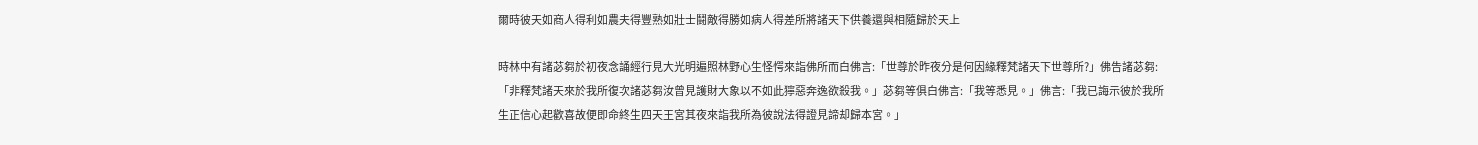爾時彼天如商人得利如農夫得豐熟如壯士鬪敵得勝如病人得差所將諸天下供養還與相隨歸於天上

時林中有諸苾芻於初夜念誦經行見大光明遍照林野心生怪愕來詣佛所而白佛言:「世尊於昨夜分是何因緣釋梵諸天下世尊所?」佛告諸苾芻:「非釋梵諸天來於我所復次諸苾芻汝曾見護財大象以不如此獰惡奔逸欲殺我。」苾芻等俱白佛言:「我等悉見。」佛言:「我已誨示彼於我所生正信心起歡喜故便即命終生四天王宮其夜來詣我所為彼說法得證見諦却歸本宮。」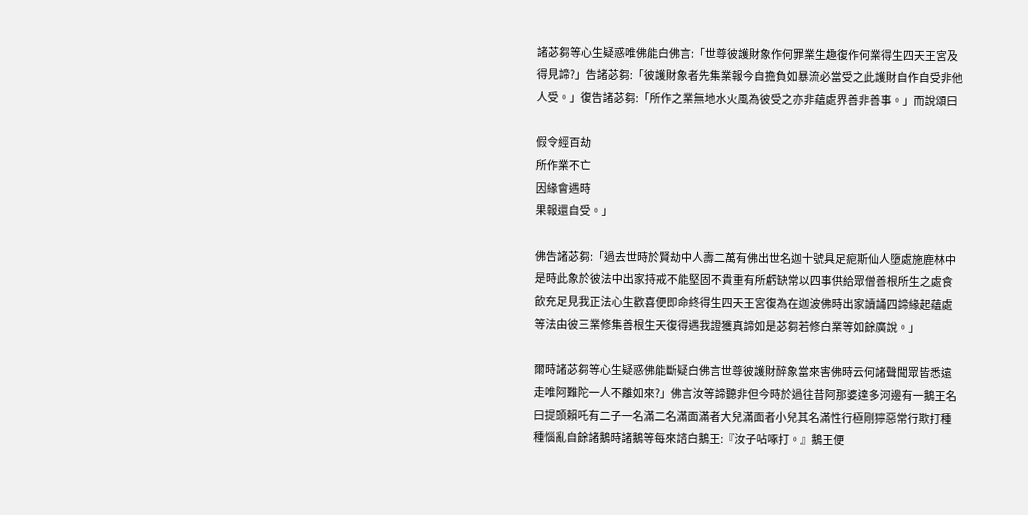諸苾芻等心生疑惑唯佛能白佛言:「世尊彼護財象作何罪業生趣復作何業得生四天王宮及得見諦?」告諸苾芻:「彼護財象者先集業報今自擔負如暴流必當受之此護財自作自受非他人受。」復告諸苾芻:「所作之業無地水火風為彼受之亦非蘊處界善非善事。」而說頌曰

假令經百劫
所作業不亡
因緣會遇時
果報還自受。」

佛告諸苾芻:「過去世時於賢劫中人壽二萬有佛出世名迦十號具足痆斯仙人墮處施鹿林中是時此象於彼法中出家持戒不能堅固不貴重有所虧缺常以四事供給眾僧善根所生之處食飲充足見我正法心生歡喜便即命終得生四天王宮復為在迦波佛時出家讀誦四諦緣起蘊處等法由彼三業修集善根生天復得遇我證獲真諦如是苾芻若修白業等如餘廣說。」

爾時諸苾芻等心生疑惑佛能斷疑白佛言世尊彼護財醉象當來害佛時云何諸聲聞眾皆悉遠走唯阿難陀一人不離如來?」佛言汝等諦聽非但今時於過往昔阿那婆達多河邊有一鵝王名曰提頭賴吒有二子一名滿二名滿面滿者大兒滿面者小兒其名滿性行極剛獰惡常行欺打種種惱亂自餘諸鵝時諸鵝等每來諮白鵝王:『汝子呫啄打。』鵝王便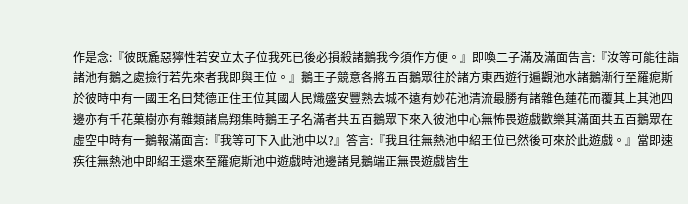作是念:『彼既麁惡獰性若安立太子位我死已後必損殺諸鵝我今須作方便。』即喚二子滿及滿面告言:『汝等可能往詣諸池有鵝之處撿行若先來者我即與王位。』鵝王子競意各將五百鵝眾往於諸方東西遊行遍觀池水諸鵝漸行至羅痆斯於彼時中有一國王名曰梵德正住王位其國人民熾盛安豐熟去城不遠有妙花池清流最勝有諸雜色蓮花而覆其上其池四邊亦有千花菓樹亦有雜類諸鳥翔集時鵝王子名滿者共五百鵝眾下來入彼池中心無怖畏遊戲歡樂其滿面共五百鵝眾在虛空中時有一鵝報滿面言:『我等可下入此池中以?』答言:『我且往無熱池中紹王位已然後可來於此遊戲。』當即速疾往無熱池中即紹王還來至羅痆斯池中遊戲時池邊諸見鵝端正無畏遊戲皆生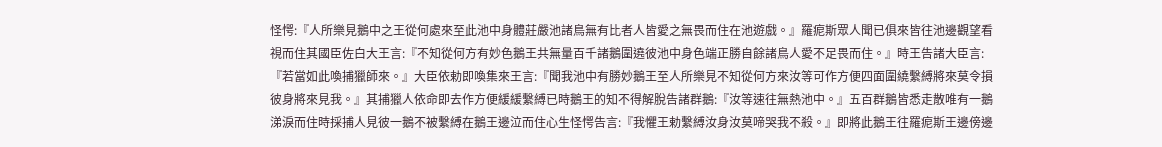怪愕:『人所樂見鵝中之王從何處來至此池中身體莊嚴池諸鳥無有比者人皆愛之無畏而住在池遊戲。』羅痆斯眾人聞已俱來皆往池邊觀望看視而住其國臣佐白大王言:『不知從何方有妙色鵝王共無量百千諸鵝圍遶彼池中身色端正勝自餘諸鳥人愛不足畏而住。』時王告諸大臣言:『若當如此喚捕獵師來。』大臣依勅即喚集來王言:『聞我池中有勝妙鵝王至人所樂見不知從何方來汝等可作方便四面圍繞繫縛將來莫令損彼身將來見我。』其捕獵人依命即去作方便緩緩繫縛已時鵝王的知不得解脫告諸群鵝:『汝等速往無熱池中。』五百群鵝皆悉走散唯有一鵝涕淚而住時採捕人見彼一鵝不被繫縛在鵝王邊泣而住心生怪愕告言:『我懼王勅繫縛汝身汝莫啼哭我不殺。』即將此鵝王往羅痆斯王邊傍邊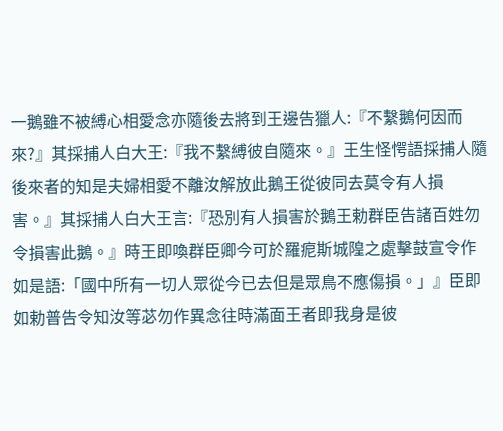一鵝雖不被縛心相愛念亦隨後去將到王邊告獵人:『不繫鵝何因而來?』其採捕人白大王:『我不繫縛彼自隨來。』王生怪愕語採捕人隨後來者的知是夫婦相愛不離汝解放此鵝王從彼同去莫令有人損害。』其採捕人白大王言:『恐別有人損害於鵝王勅群臣告諸百姓勿令損害此鵝。』時王即喚群臣卿今可於羅痆斯城隍之處擊鼓宣令作如是語:「國中所有一切人眾從今已去但是眾鳥不應傷損。」』臣即如勅普告令知汝等苾勿作異念往時滿面王者即我身是彼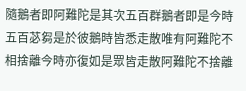隨鵝者即阿難陀是其次五百群鵝者即是今時五百苾芻是於彼鵝時皆悉走散唯有阿難陀不相捨離今時亦復如是眾皆走散阿難陀不捨離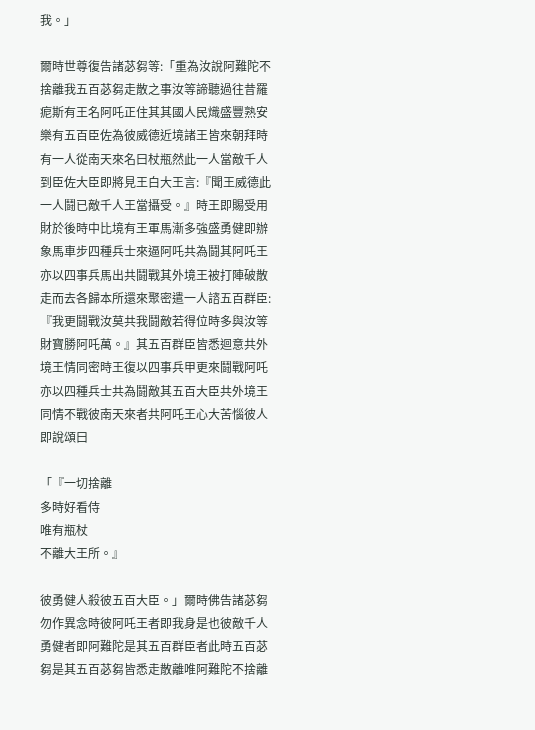我。」

爾時世尊復告諸苾芻等:「重為汝說阿難陀不捨離我五百苾芻走散之事汝等諦聽過往昔羅痆斯有王名阿吒正住其其國人民熾盛豐熟安樂有五百臣佐為彼威德近境諸王皆來朝拜時有一人從南天來名曰杖瓶然此一人當敵千人到臣佐大臣即將見王白大王言:『聞王威德此一人鬪已敵千人王當攝受。』時王即賜受用財於後時中比境有王軍馬漸多強盛勇健即辦象馬車步四種兵士來逼阿吒共為鬪其阿吒王亦以四事兵馬出共鬪戰其外境王被打陣破散走而去各歸本所還來聚密遣一人諮五百群臣:『我更鬪戰汝莫共我鬪敵若得位時多與汝等財寶勝阿吒萬。』其五百群臣皆悉迴意共外境王情同密時王復以四事兵甲更來鬪戰阿吒亦以四種兵士共為鬪敵其五百大臣共外境王同情不戰彼南天來者共阿吒王心大苦惱彼人即說頌曰

「『一切捨離
多時好看侍
唯有瓶杖
不離大王所。』

彼勇健人殺彼五百大臣。」爾時佛告諸苾芻勿作異念時彼阿吒王者即我身是也彼敵千人勇健者即阿難陀是其五百群臣者此時五百苾芻是其五百苾芻皆悉走散離唯阿難陀不捨離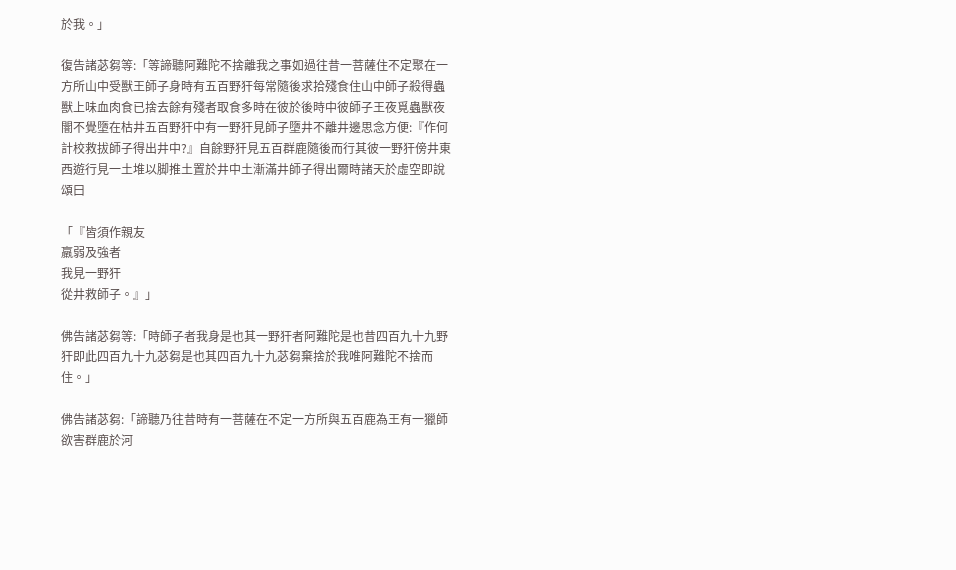於我。」

復告諸苾芻等:「等諦聽阿難陀不捨離我之事如過往昔一菩薩住不定聚在一方所山中受獸王師子身時有五百野犴每常隨後求拾殘食住山中師子殺得蟲獸上味血肉食已捨去餘有殘者取食多時在彼於後時中彼師子王夜覓蟲獸夜闇不覺墮在枯井五百野犴中有一野犴見師子墮井不離井邊思念方便:『作何計校救拔師子得出井中?』自餘野犴見五百群鹿隨後而行其彼一野犴傍井東西遊行見一土堆以脚推土置於井中土漸滿井師子得出爾時諸天於虛空即說頌曰

「『皆須作親友
羸弱及強者
我見一野犴
從井救師子。』」

佛告諸苾芻等:「時師子者我身是也其一野犴者阿難陀是也昔四百九十九野犴即此四百九十九苾芻是也其四百九十九苾芻棄捨於我唯阿難陀不捨而住。」

佛告諸苾芻:「諦聽乃往昔時有一菩薩在不定一方所與五百鹿為王有一獵師欲害群鹿於河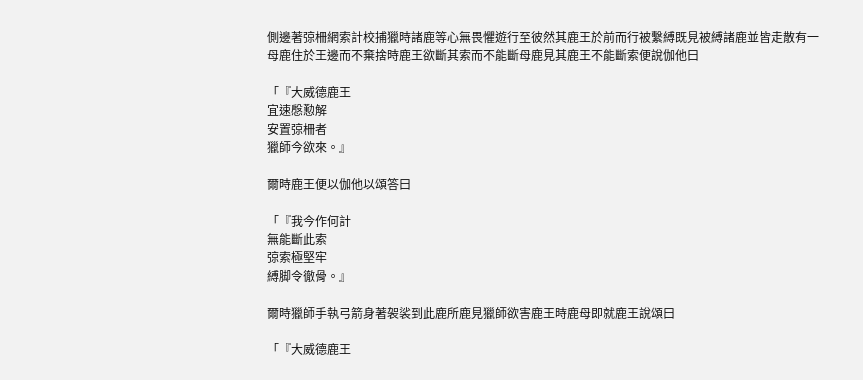側邊著弶柵網索計校捕獵時諸鹿等心無畏懼遊行至彼然其鹿王於前而行被繫縛既見被縛諸鹿並皆走散有一母鹿住於王邊而不棄捨時鹿王欲斷其索而不能斷母鹿見其鹿王不能斷索便說伽他曰

「『大威德鹿王
宜速慇懃解
安置弶柵者
獵師今欲來。』

爾時鹿王便以伽他以頌答曰

「『我今作何計
無能斷此索
弶索極堅牢
縛脚令徹骨。』

爾時獵師手執弓箭身著袈裟到此鹿所鹿見獵師欲害鹿王時鹿母即就鹿王說頌曰

「『大威德鹿王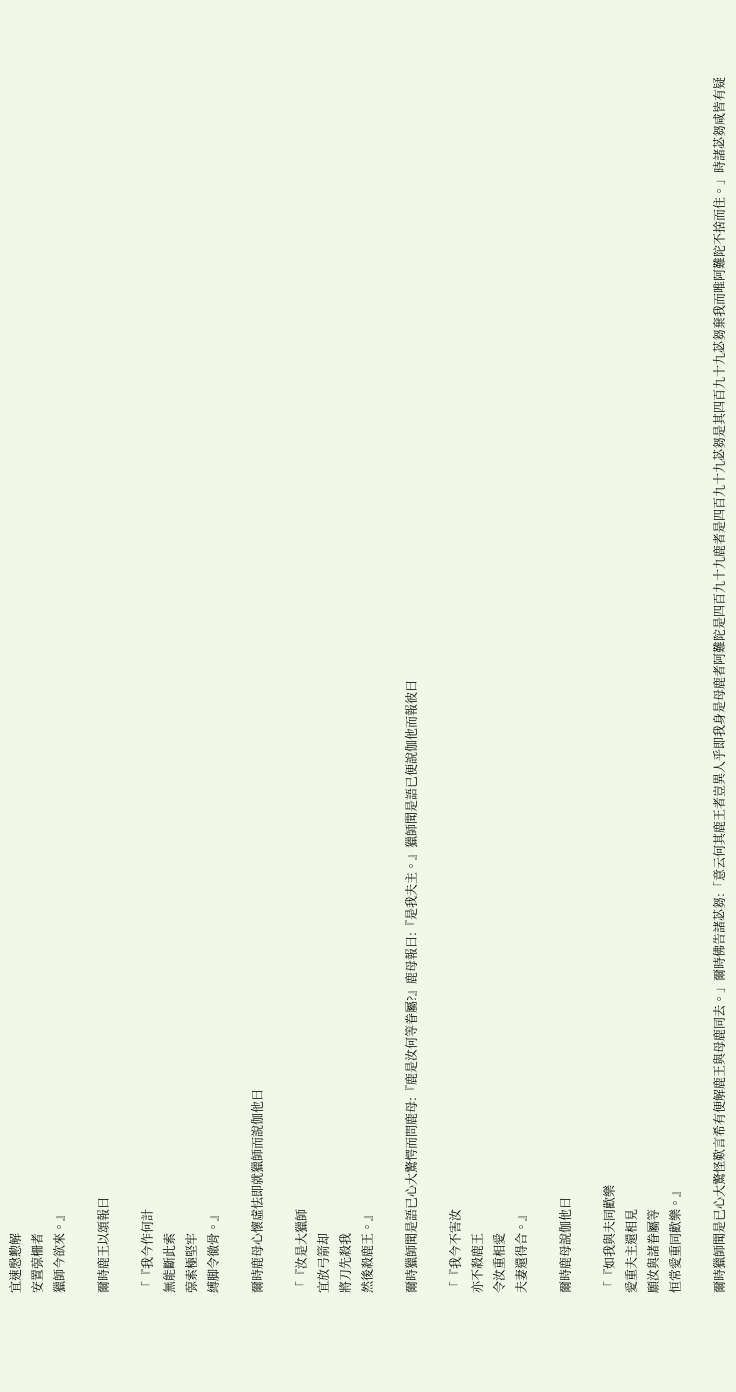宜速慇懃解
安置弶柵者
獵師今欲來。』

爾時鹿王以頌報曰

「『我今作何計
無能斷此索
弶索極堅牢
縛脚令徹骨。』

爾時鹿母心懷虛怯即就獵師而說伽他曰

「『汝是大獵師
宜放弓箭却
將刀先殺我
然後殺鹿王。』

爾時獵師聞是語已心大驚愕而問鹿母:『鹿是汝何等眷屬?』鹿母報曰:『是我夫主。』獵師聞是語已便說伽他而報彼曰

「『我今不害汝
亦不殺鹿王
令汝重相愛
夫妻還得合。』

爾時鹿母說伽他曰

「『如我與夫同歡樂
愛重夫主還相見
願汝與諸眷屬等
恒常愛重同歡樂。』

爾時獵師聞是已心大驚怪歎言希有便解鹿王與母鹿同去。」爾時佛告諸苾芻:「意云何其鹿王者豈異人乎即我身是母鹿者阿難陀是四百九十九鹿者是四百九十九苾芻是其四百九十九苾芻棄我而唯阿難陀不捨而住。」時諸苾芻咸皆有疑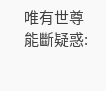唯有世尊能斷疑惑: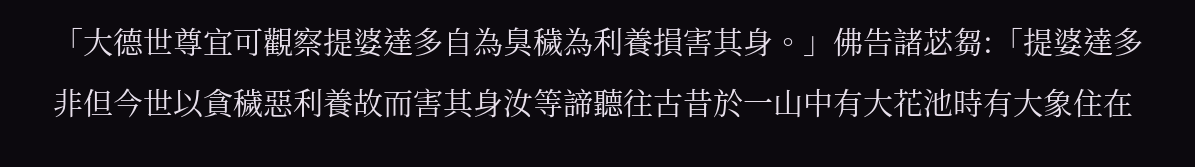「大德世尊宜可觀察提婆達多自為臭穢為利養損害其身。」佛告諸苾芻:「提婆達多非但今世以貪穢惡利養故而害其身汝等諦聽往古昔於一山中有大花池時有大象住在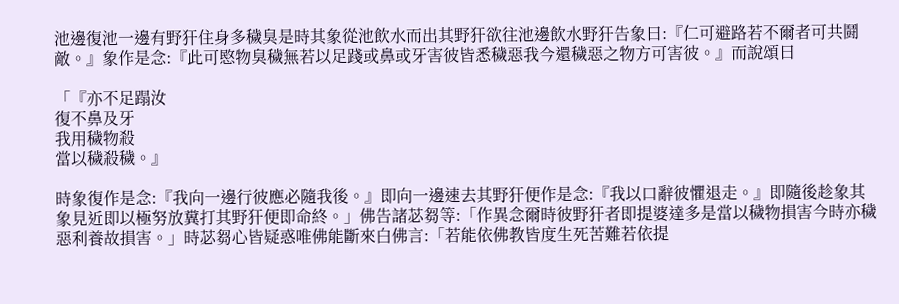池邊復池一邊有野犴住身多穢臭是時其象從池飲水而出其野犴欲往池邊飲水野犴告象曰:『仁可避路若不爾者可共鬪敵。』象作是念:『此可愍物臭穢無若以足踐或鼻或牙害彼皆悉穢惡我今還穢惡之物方可害彼。』而說頌曰

「『亦不足蹋汝
復不鼻及牙
我用穢物殺
當以穢殺穢。』

時象復作是念:『我向一邊行彼應必隨我後。』即向一邊速去其野犴便作是念:『我以口辭彼懼退走。』即隨後趁象其象見近即以極努放糞打其野犴便即命終。」佛告諸苾芻等:「作異念爾時彼野犴者即提婆達多是當以穢物損害今時亦穢惡利養故損害。」時苾芻心皆疑惑唯佛能斷來白佛言:「若能依佛教皆度生死苦難若依提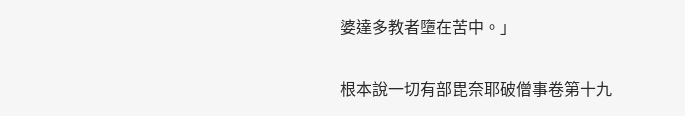婆達多教者墮在苦中。」

根本說一切有部毘奈耶破僧事卷第十九